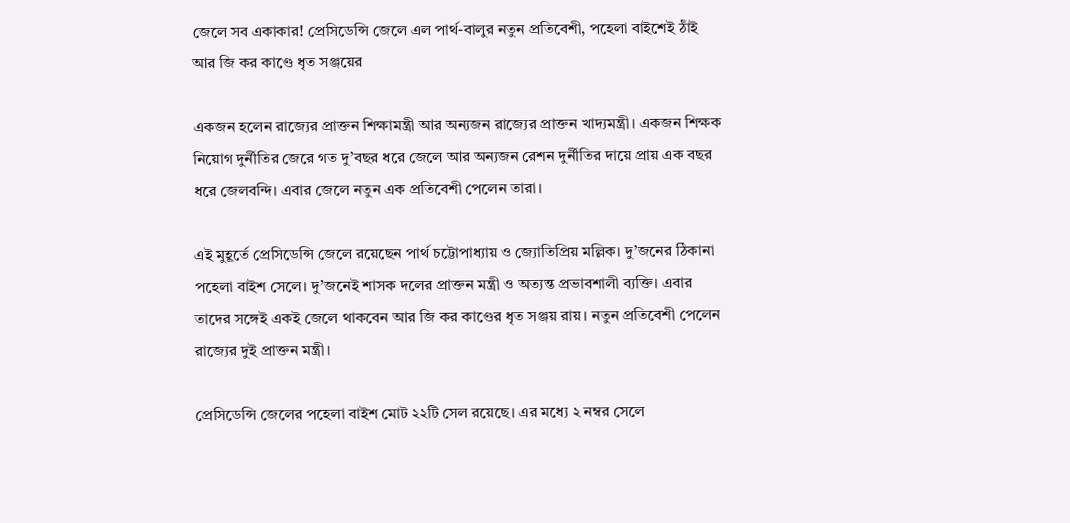জেলে সব একাকার! প্রেসিডেন্সি জেলে এল পার্থ-বালুর নতুন প্রতিবেশী, পহেলা বাইশেই ঠাঁই আর জি কর কাণ্ডে ধৃত সঞ্জয়ের

একজন হলেন রাজ্যের প্রাক্তন শিক্ষামন্ত্রী আর অন্যজন রাজ্যের প্রাক্তন খাদ্যমন্ত্রী। একজন শিক্ষক নিয়োগ দুর্নীতির জেরে গত দু’বছর ধরে জেলে আর অন্যজন রেশন দুর্নীতির দায়ে প্রায় এক বছর ধরে জেলবন্দি। এবার জেলে নতুন এক প্রতিবেশী পেলেন তারা।

এই মুহূর্তে প্রেসিডেন্সি জেলে রয়েছেন পার্থ চট্টোপাধ্যায় ও জ্যোতিপ্রিয় মল্লিক। দু’জনের ঠিকানা পহেলা বাইশ সেলে। দু’জনেই শাসক দলের প্রাক্তন মন্ত্রী ও অত্যন্ত প্রভাবশালী ব্যক্তি। এবার তাদের সঙ্গেই একই জেলে থাকবেন আর জি কর কাণ্ডের ধৃত সঞ্জয় রায়। নতুন প্রতিবেশী পেলেন রাজ্যের দুই প্রাক্তন মন্ত্রী।

প্রেসিডেন্সি জেলের পহেলা বাইশ মোট ২২টি সেল রয়েছে। এর মধ্যে ২ নম্বর সেলে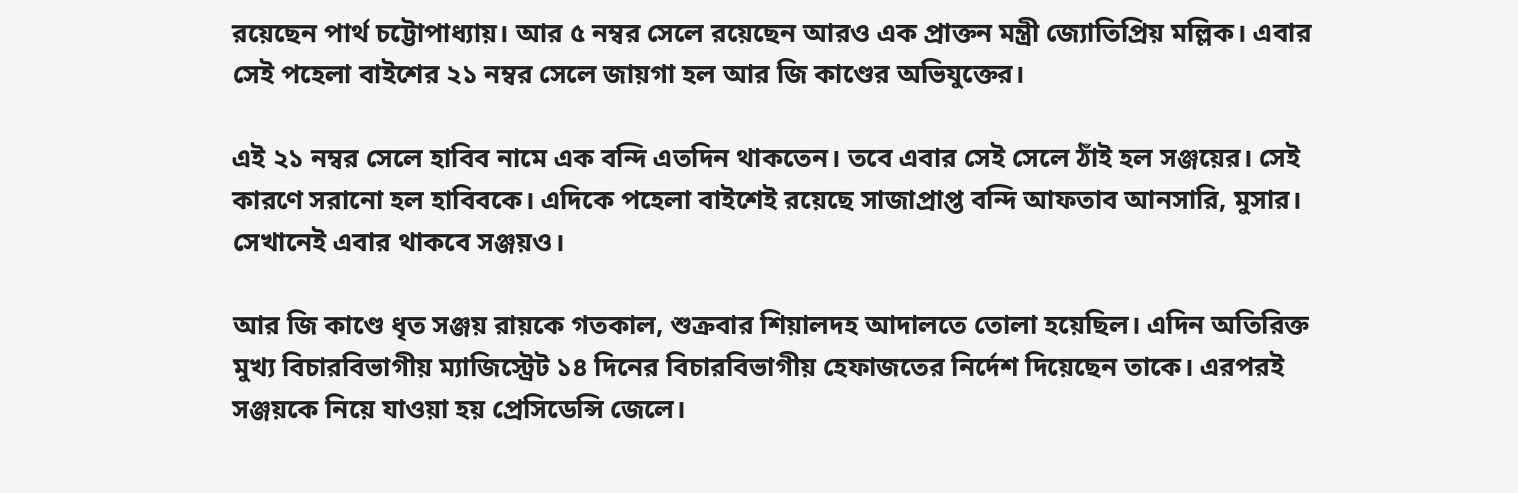রয়েছেন পার্থ চট্টোপাধ্যায়। আর ৫ নম্বর সেলে রয়েছেন আরও এক প্রাক্তন মন্ত্রী জ্যোতিপ্রিয় মল্লিক। এবার সেই পহেলা বাইশের ২১ নম্বর সেলে জায়গা হল আর জি কাণ্ডের অভিযুক্তের।

এই ২১ নম্বর সেলে হাবিব নামে এক বন্দি এতদিন থাকতেন। তবে এবার সেই সেলে ঠাঁই হল সঞ্জয়ের। সেই কারণে সরানো হল হাবিবকে। এদিকে পহেলা বাইশেই রয়েছে সাজাপ্রাপ্ত বন্দি আফতাব আনসারি, মুসার। সেখানেই এবার থাকবে সঞ্জয়ও।

আর জি কাণ্ডে ধৃত সঞ্জয় রায়কে গতকাল, শুক্রবার শিয়ালদহ আদালতে তোলা হয়েছিল। এদিন অতিরিক্ত মুখ্য বিচারবিভাগীয় ম্যাজিস্ট্রেট ১৪ দিনের বিচারবিভাগীয় হেফাজতের নির্দেশ দিয়েছেন তাকে। এরপরই সঞ্জয়কে নিয়ে যাওয়া হয় প্রেসিডেন্সি জেলে।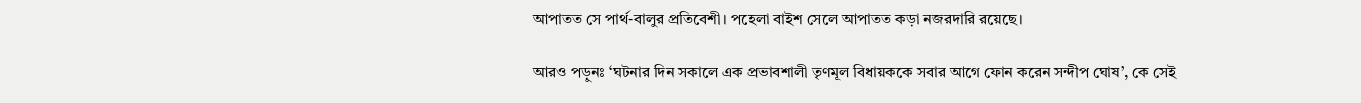আপাতত সে পার্থ-বালুর প্রতিবেশী। পহেলা বাইশ সেলে আপাতত কড়া নজরদারি রয়েছে।

আরও পড়ুনঃ ‘ঘটনার দিন সকালে এক প্রভাবশালী তৃণমূল বিধায়ককে সবার আগে ফোন করেন সন্দীপ ঘোষ’, কে সেই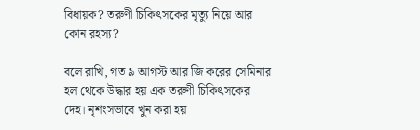বিধায়ক? তরুণী চিকিৎসকের মৃত্যু নিয়ে আর কোন রহস্য?

বলে রাখি, গত ৯ আগস্ট আর জি করের সেমিনার হল থেকে উদ্ধার হয় এক তরুণী চিকিৎসকের দেহ। নৃশংসভাবে খুন করা হয়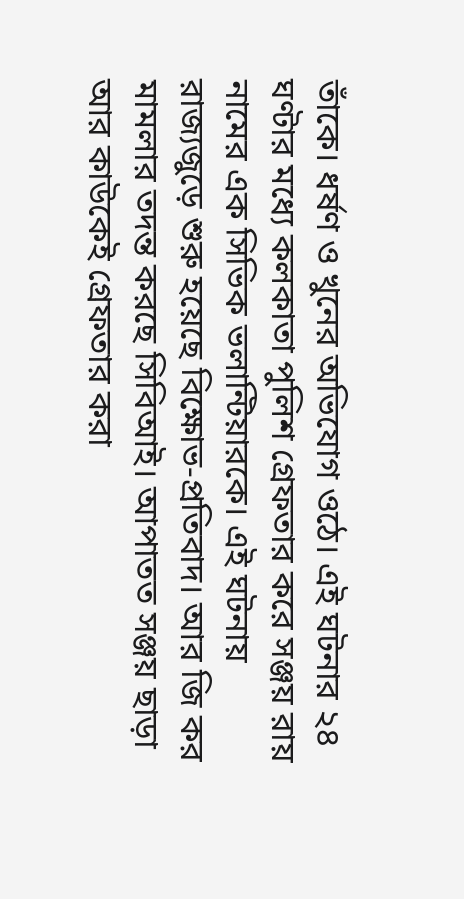তাঁকে। ধর্ষণ ও খুনের অভিযোগ ওঠে। এই ঘটনার ২৪ ঘণ্টার মধ্যে কলকাতা পুলিশ গ্রেফতার করে সঞ্জয় রায় নামের এক সিভিক ভলান্টিয়ারকে। এই ঘটনায় রাজ্যজুড়ে শুরু হয়েছে বিক্ষোভ-প্রতিবাদ। আর জি কর মামলার তদন্ত করছে সিবিআই। আপাতত সঞ্জয় ছাড়া আর কাউকেই গ্রেফতার করা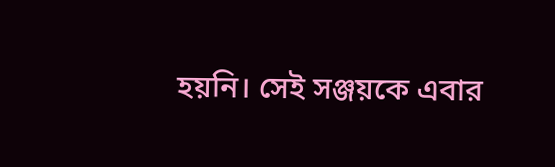হয়নি। সেই সঞ্জয়কে এবার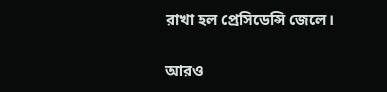রাখা হল প্রেসিডেন্সি জেলে।

আরও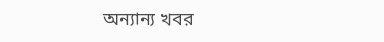অন্যান্য খবর